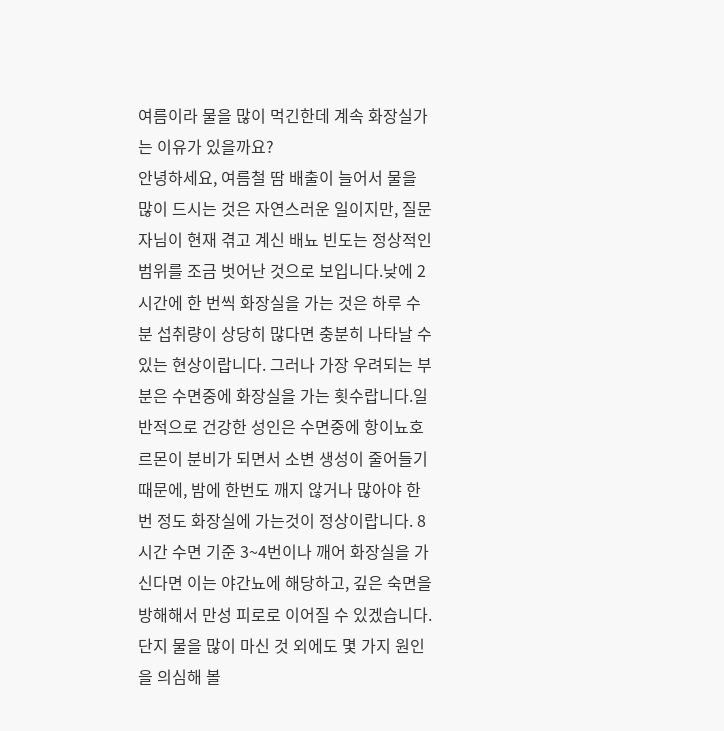여름이라 물을 많이 먹긴한데 계속 화장실가는 이유가 있을까요?
안녕하세요, 여름철 땀 배출이 늘어서 물을 많이 드시는 것은 자연스러운 일이지만, 질문자님이 현재 겪고 계신 배뇨 빈도는 정상적인 범위를 조금 벗어난 것으로 보입니다.낮에 2시간에 한 번씩 화장실을 가는 것은 하루 수분 섭취량이 상당히 많다면 충분히 나타날 수 있는 현상이랍니다. 그러나 가장 우려되는 부분은 수면중에 화장실을 가는 횟수랍니다.일반적으로 건강한 성인은 수면중에 항이뇨호르몬이 분비가 되면서 소변 생성이 줄어들기 때문에, 밤에 한번도 깨지 않거나 많아야 한 번 정도 화장실에 가는것이 정상이랍니다. 8시간 수면 기준 3~4번이나 깨어 화장실을 가신다면 이는 야간뇨에 해당하고, 깊은 숙면을 방해해서 만성 피로로 이어질 수 있겠습니다.단지 물을 많이 마신 것 외에도 몇 가지 원인을 의심해 볼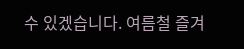수 있겠습니다. 여름철 즐겨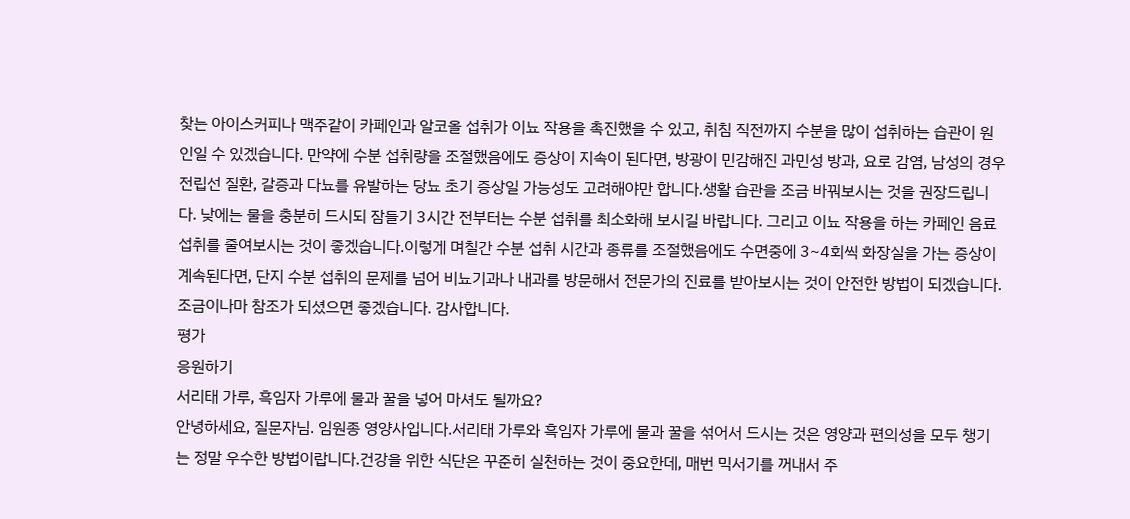찾는 아이스커피나 맥주같이 카페인과 알코올 섭취가 이뇨 작용을 촉진했을 수 있고, 취침 직전까지 수분을 많이 섭취하는 습관이 원인일 수 있겠습니다. 만약에 수분 섭취량을 조절했음에도 증상이 지속이 된다면, 방광이 민감해진 과민성 방과, 요로 감염, 남성의 경우 전립선 질환, 갈증과 다뇨를 유발하는 당뇨 초기 증상일 가능성도 고려해야만 합니다.생활 습관을 조금 바꿔보시는 것을 권장드립니다. 낮에는 물을 충분히 드시되 잠들기 3시간 전부터는 수분 섭취를 최소화해 보시길 바랍니다. 그리고 이뇨 작용을 하는 카페인 음료 섭취를 줄여보시는 것이 좋겠습니다.이렇게 며칠간 수분 섭취 시간과 종류를 조절했음에도 수면중에 3~4회씩 화장실을 가는 증상이 계속된다면, 단지 수분 섭취의 문제를 넘어 비뇨기과나 내과를 방문해서 전문가의 진료를 받아보시는 것이 안전한 방법이 되겠습니다.조금이나마 참조가 되셨으면 좋겠습니다. 감사합니다.
평가
응원하기
서리태 가루, 흑임자 가루에 물과 꿀을 넣어 마셔도 될까요?
안녕하세요, 질문자님. 임원종 영양사입니다.서리태 가루와 흑임자 가루에 물과 꿀을 섞어서 드시는 것은 영양과 편의성을 모두 챙기는 정말 우수한 방법이랍니다.건강을 위한 식단은 꾸준히 실천하는 것이 중요한데, 매번 믹서기를 꺼내서 주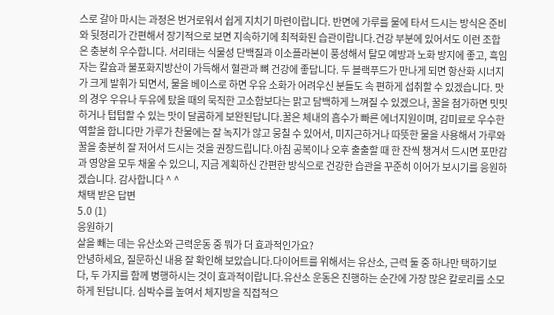스로 갈아 마시는 과정은 번거로워서 쉽게 지치기 마련이랍니다. 반면에 가루를 물에 타서 드시는 방식은 준비와 뒷정리가 간편해서 장기적으로 보면 지속하기에 최적화된 습관이랍니다.건강 부분에 있어서도 이런 조합은 충분히 우수합니다. 서리태는 식물성 단백질과 이소플라본이 풍성해서 탈모 예방과 노화 방지에 좋고, 흑임자는 칼슘과 불포화지방산이 가득해서 혈관과 뼈 건강에 좋답니다. 두 블랙푸드가 만나게 되면 항산화 시너지가 크게 발휘가 되면서, 물을 베이스로 하면 우유 소화가 어려우신 분들도 속 편하게 섭취할 수 있겠습니다. 맛의 경우 우유나 두유에 탔을 때의 묵직한 고소함보다는 맑고 담백하게 느껴질 수 있겠으나, 꿀을 첨가하면 밋밋하거나 텁텁할 수 있는 맛이 달콤하게 보완된답니다.꿀은 체내의 흡수가 빠른 에너지원이며, 감미료로 우수한 역할을 합니다만 가루가 찬물에는 잘 녹지가 않고 뭉칠 수 있어서, 미지근하거나 따뜻한 물을 사용해서 가루와 꿀을 충분히 잘 저어서 드시는 것을 권장드립니다.아침 공복이나 오후 출출할 때 한 잔씩 챙겨서 드시면 포만감과 영양을 모두 채울 수 있으니, 지금 계획하신 간편한 방식으로 건강한 습관을 꾸준히 이어가 보시기를 응원하겠습니다. 감사합니다 ^ ^
채택 받은 답변
5.0 (1)
응원하기
살을 빼는 데는 유산소와 근력운동 중 뭐가 더 효과적인가요?
안녕하세요, 질문하신 내용 잘 확인해 보았습니다.다이어트를 위해서는 유산소, 근력 둘 중 하나만 택하기보다, 두 가지를 함께 병행하시는 것이 효과적이랍니다.유산소 운동은 진행하는 순간에 가장 많은 칼로리를 소모하게 된답니다. 심박수를 높여서 체지방을 직접적으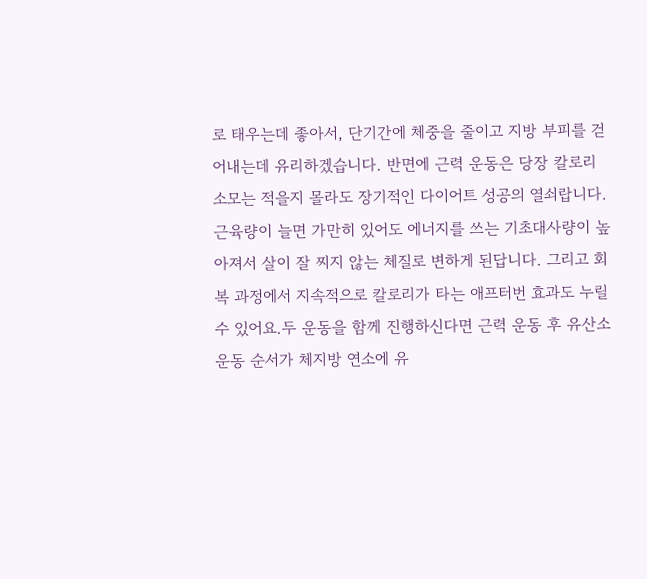로 태우는데 좋아서, 단기간에 체중을 줄이고 지방 부피를 걷어내는데 유리하겠습니다. 반면에 근력 운동은 당장 칼로리 소모는 적을지 몰라도 장기적인 다이어트 성공의 열쇠랍니다. 근육량이 늘면 가만히 있어도 에너지를 쓰는 기초대사량이 높아져서 살이 잘 찌지 않는 체질로 변하게 된답니다. 그리고 회복 과정에서 지속적으로 칼로리가 타는 애프터번 효과도 누릴 수 있어요.두 운동을 함께 진행하신다면 근력 운동 후 유산소 운동 순서가 체지방 연소에 유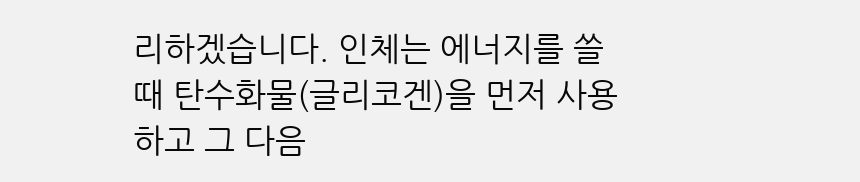리하겠습니다. 인체는 에너지를 쓸 때 탄수화물(글리코겐)을 먼저 사용하고 그 다음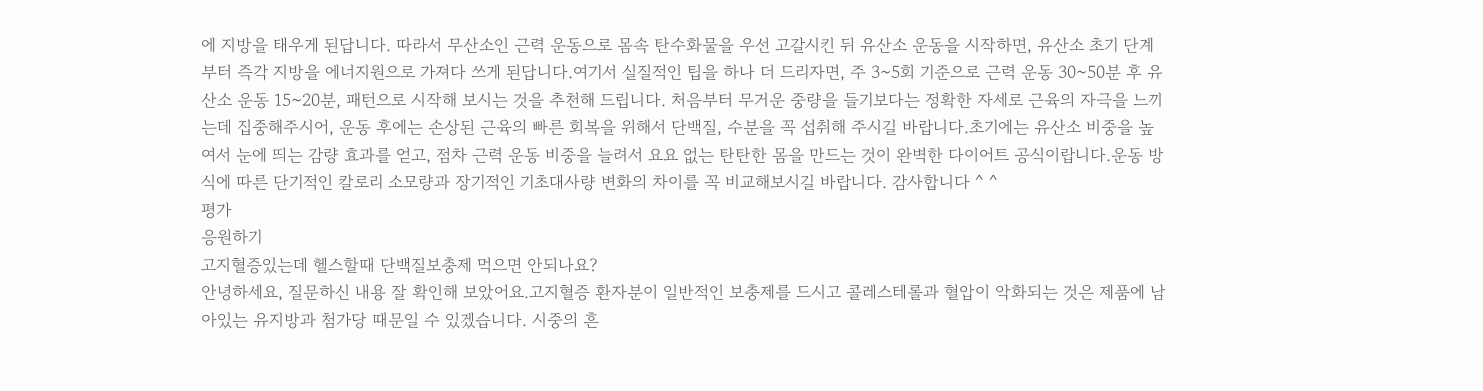에 지방을 태우게 된답니다. 따라서 무산소인 근력 운동으로 몸속 탄수화물을 우선 고갈시킨 뒤 유산소 운동을 시작하면, 유산소 초기 단계부터 즉각 지방을 에너지원으로 가져다 쓰게 된답니다.여기서 실질적인 팁을 하나 더 드리자면, 주 3~5회 기준으로 근력 운동 30~50분 후 유산소 운동 15~20분, 패턴으로 시작해 보시는 것을 추천해 드립니다. 처음부터 무거운 중량을 들기보다는 정확한 자세로 근육의 자극을 느끼는데 집중해주시어, 운동 후에는 손상된 근육의 빠른 회복을 위해서 단백질, 수분을 꼭 섭취해 주시길 바랍니다.초기에는 유산소 비중을 높여서 눈에 띄는 감량 효과를 얻고, 점차 근력 운동 비중을 늘려서 요요 없는 탄탄한 몸을 만드는 것이 완벽한 다이어트 공식이랍니다.운동 방식에 따른 단기적인 칼로리 소모량과 장기적인 기초대사량 변화의 차이를 꼭 비교해보시길 바랍니다. 감사합니다 ^ ^
평가
응원하기
고지혈증있는데 헬스할때 단백질보충제 먹으면 안되나요?
안녕하세요, 질문하신 내용 잘 확인해 보았어요.고지혈증 환자분이 일반적인 보충제를 드시고 콜레스테롤과 혈압이 악화되는 것은 제품에 남아있는 유지방과 첨가당 때문일 수 있겠습니다. 시중의 흔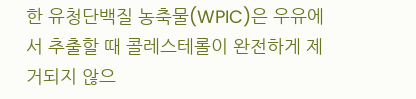한 유청단백질 농축물(WPIC)은 우유에서 추출할 때 콜레스테롤이 완전하게 제거되지 않으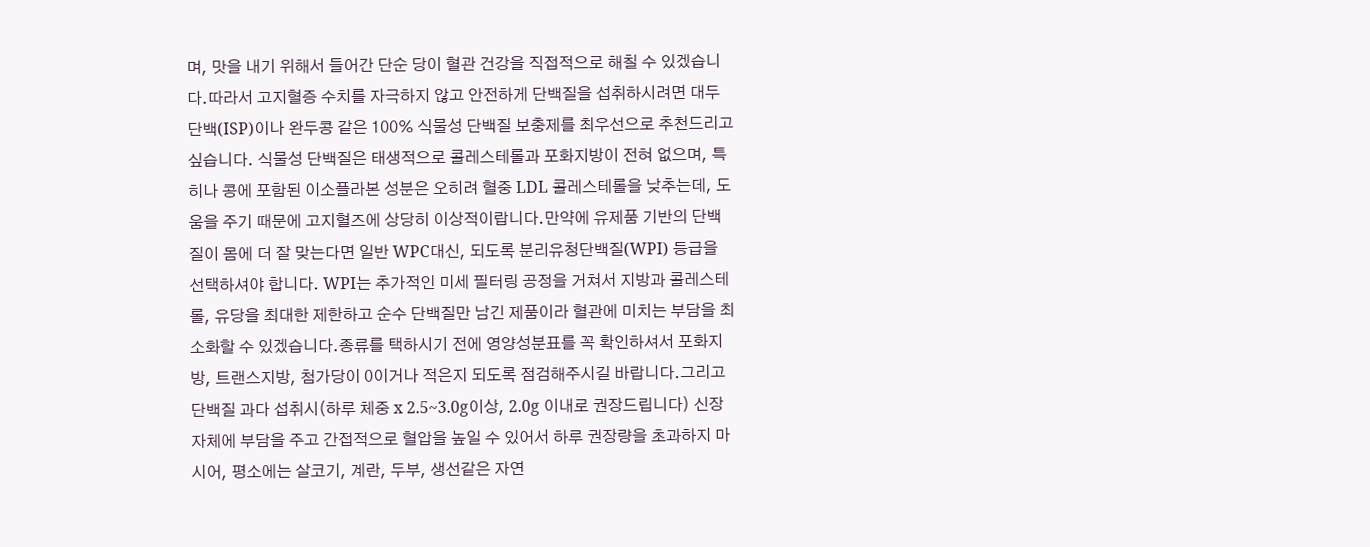며, 맛을 내기 위해서 들어간 단순 당이 혈관 건강을 직접적으로 해칠 수 있겠습니다.따라서 고지혈증 수치를 자극하지 않고 안전하게 단백질을 섭취하시려면 대두단백(ISP)이나 완두콩 같은 100% 식물성 단백질 보충제를 최우선으로 추천드리고 싶습니다. 식물성 단백질은 태생적으로 콜레스테롤과 포화지방이 전혀 없으며, 특히나 콩에 포함된 이소플라본 성분은 오히려 혈중 LDL 콜레스테롤을 낮추는데, 도움을 주기 때문에 고지혈즈에 상당히 이상적이랍니다.만약에 유제품 기반의 단백질이 몸에 더 잘 맞는다면 일반 WPC대신, 되도록 분리유청단백질(WPI) 등급을 선택하셔야 합니다. WPI는 추가적인 미세 필터링 공정을 거쳐서 지방과 콜레스테롤, 유당을 최대한 제한하고 순수 단백질만 남긴 제품이라 혈관에 미치는 부담을 최소화할 수 있겠습니다.종류를 택하시기 전에 영양성분표를 꼭 확인하셔서 포화지방, 트랜스지방, 첨가당이 0이거나 적은지 되도록 점검해주시길 바랍니다.그리고 단백질 과다 섭취시(하루 체중 x 2.5~3.0g이상, 2.0g 이내로 권장드립니다) 신장 자체에 부담을 주고 간접적으로 혈압을 높일 수 있어서 하루 권장량을 초과하지 마시어, 평소에는 살코기, 계란, 두부, 생선같은 자연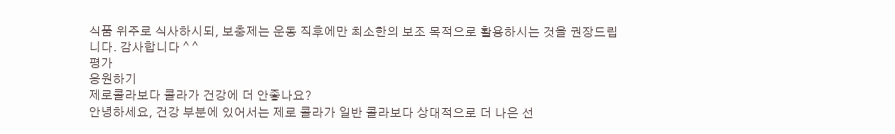식품 위주로 식사하시되, 보충제는 운동 직후에만 최소한의 보조 목적으로 활용하시는 것을 권장드립니다. 감사합니다 ^ ^
평가
응원하기
제로콜라보다 콜라가 건강에 더 안좋나요?
안녕하세요, 건강 부분에 있어서는 제로 콜라가 일반 콜라보다 상대적으로 더 나은 선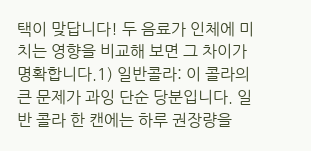택이 맞답니다! 두 음료가 인체에 미치는 영향을 비교해 보면 그 차이가 명확합니다.1) 일반콜라: 이 콜라의 큰 문제가 과잉 단순 당분입니다. 일반 콜라 한 캔에는 하루 권장량을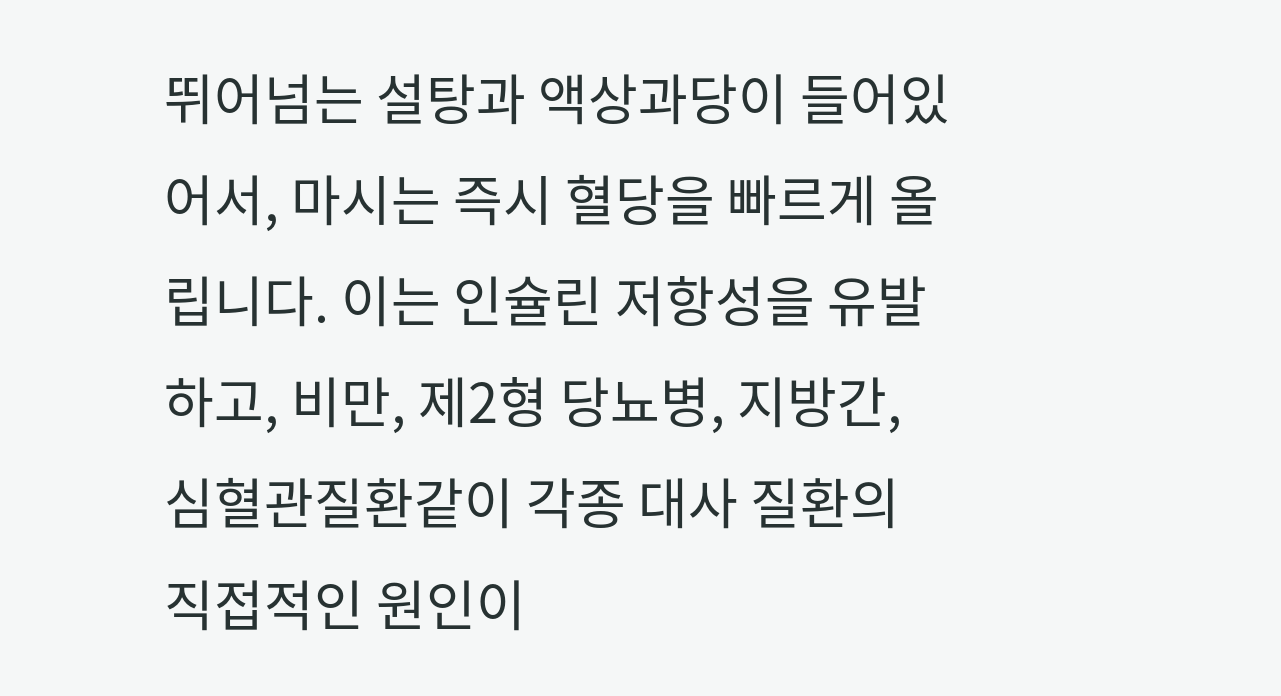뛰어넘는 설탕과 액상과당이 들어있어서, 마시는 즉시 혈당을 빠르게 올립니다. 이는 인슐린 저항성을 유발하고, 비만, 제2형 당뇨병, 지방간, 심혈관질환같이 각종 대사 질환의 직접적인 원인이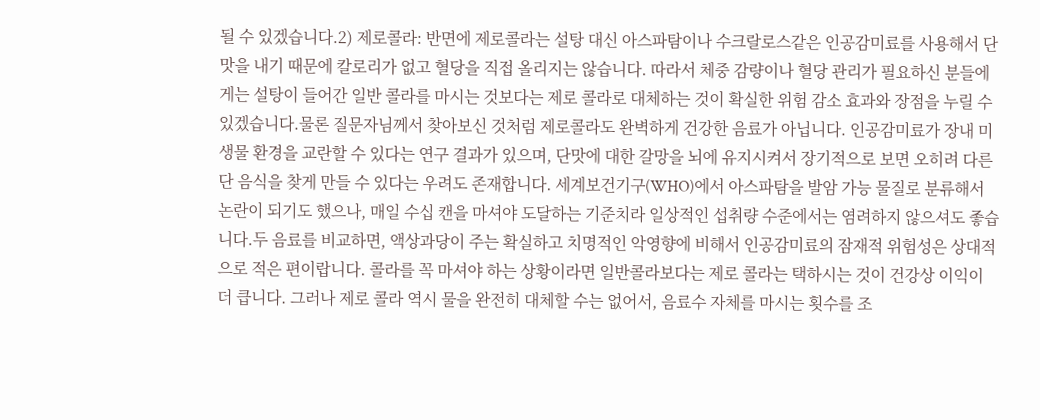될 수 있겠습니다.2) 제로콜라: 반면에 제로콜라는 설탕 대신 아스파탐이나 수크랄로스같은 인공감미료를 사용해서 단맛을 내기 때문에 칼로리가 없고 혈당을 직접 올리지는 않습니다. 따라서 체중 감량이나 혈당 관리가 필요하신 분들에게는 설탕이 들어간 일반 콜라를 마시는 것보다는 제로 콜라로 대체하는 것이 확실한 위험 감소 효과와 장점을 누릴 수 있겠습니다.물론 질문자님께서 찾아보신 것처럼 제로콜라도 완벽하게 건강한 음료가 아닙니다. 인공감미료가 장내 미생물 환경을 교란할 수 있다는 연구 결과가 있으며, 단맛에 대한 갈망을 뇌에 유지시켜서 장기적으로 보면 오히려 다른 단 음식을 찾게 만들 수 있다는 우려도 존재합니다. 세계보건기구(WHO)에서 아스파탐을 발암 가능 물질로 분류해서 논란이 되기도 했으나, 매일 수십 캔을 마셔야 도달하는 기준치라 일상적인 섭취량 수준에서는 염려하지 않으셔도 좋습니다.두 음료를 비교하면, 액상과당이 주는 확실하고 치명적인 악영향에 비해서 인공감미료의 잠재적 위험성은 상대적으로 적은 편이랍니다. 콜라를 꼭 마셔야 하는 상황이라면 일반콜라보다는 제로 콜라는 택하시는 것이 건강상 이익이 더 큽니다. 그러나 제로 콜라 역시 물을 완전히 대체할 수는 없어서, 음료수 자체를 마시는 횟수를 조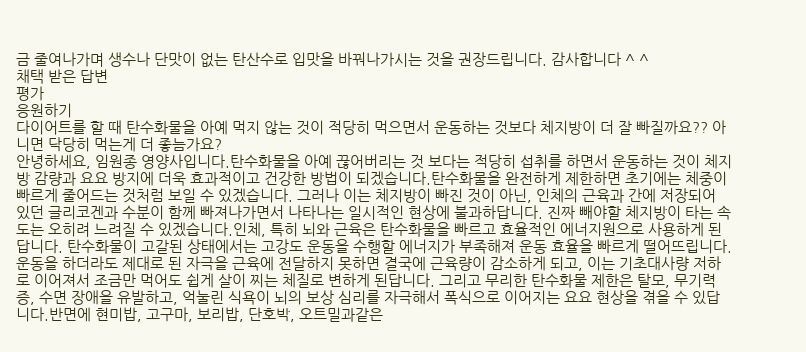금 줄여나가며 생수나 단맛이 없는 탄산수로 입맛을 바꿔나가시는 것을 권장드립니다. 감사합니다 ^ ^
채택 받은 답변
평가
응원하기
다이어트를 할 때 탄수화물을 아예 먹지 않는 것이 적당히 먹으면서 운동하는 것보다 체지방이 더 잘 빠질까요?? 아니면 닥당히 먹는게 더 좋늠가요?
안녕하세요, 임원종 영양사입니다.탄수화물을 아예 끊어버리는 것 보다는 적당히 섭취를 하면서 운동하는 것이 체지방 감량과 요요 방지에 더욱 효과적이고 건강한 방법이 되겠습니다.탄수화물을 완전하게 제한하면 초기에는 체중이 빠르게 줄어드는 것처럼 보일 수 있겠습니다. 그러나 이는 체지방이 빠진 것이 아닌, 인체의 근육과 간에 저장되어 있던 글리코겐과 수분이 함께 빠져나가면서 나타나는 일시적인 현상에 불과하답니다. 진짜 빼야할 체지방이 타는 속도는 오히려 느려질 수 있겠습니다.인체, 특히 뇌와 근육은 탄수화물을 빠르고 효율적인 에너지원으로 사용하게 된답니다. 탄수화물이 고갈된 상태에서는 고강도 운동을 수행할 에너지가 부족해져 운동 효율을 빠르게 떨어뜨립니다. 운동을 하더라도 제대로 된 자극을 근육에 전달하지 못하면 결국에 근육량이 감소하게 되고, 이는 기초대사량 저하로 이어져서 조금만 먹어도 쉽게 살이 찌는 체질로 변하게 된답니다. 그리고 무리한 탄수화물 제한은 탈모, 무기력증, 수면 장애을 유발하고, 억눌린 식욕이 뇌의 보상 심리를 자극해서 폭식으로 이어지는 요요 현상을 겪을 수 있답니다.반면에 현미밥, 고구마, 보리밥, 단호박, 오트밀과같은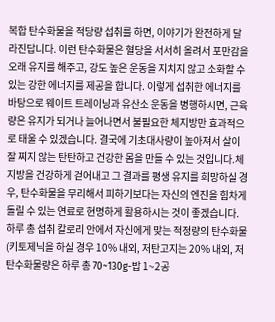복합 탄수화물을 적당량 섭취를 하면, 이야기가 완전하게 달라진답니다. 이런 탄수화물은 혈당을 서서히 올려서 포만감을 오래 유지를 해주고, 강도 높은 운동을 지치지 않고 소화할 수 있는 강한 에너지를 제공을 합니다. 이렇게 섭취한 에너지를 바탕으로 웨이트 트레이닝과 유산소 운동을 병행하시면, 근육량은 유지가 되거나 늘어나면서 불필요한 체지방만 효과적으로 태울 수 있겠습니다. 결국에 기초대사량이 높아져서 살이 잘 찌지 않는 탄탄하고 건강한 몸을 만들 수 있는 것입니다.체지방을 건강하게 걷어내고 그 결과를 평생 유지를 희망하실 경우, 탄수화물을 무리해서 피하기보다는 자신의 엔진을 힘차게 돌릴 수 있는 연료로 현명하게 활용하시는 것이 좋겠습니다. 하루 총 섭취 칼로리 안에서 자신에게 맞는 적정량의 탄수화물(키토제닉을 하실 경우 10% 내외, 저탄고지는 20% 내외, 저탄수화물량은 하루 총 70~130g-밥 1~2공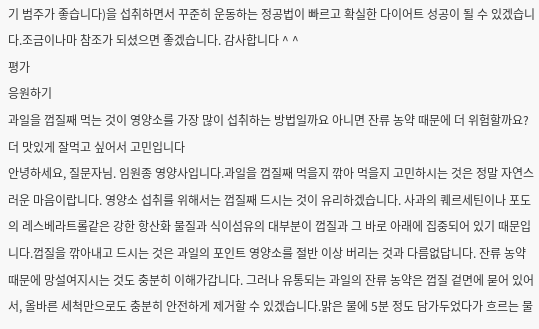기 범주가 좋습니다)을 섭취하면서 꾸준히 운동하는 정공법이 빠르고 확실한 다이어트 성공이 될 수 있겠습니다.조금이나마 참조가 되셨으면 좋겠습니다. 감사합니다 ^ ^
평가
응원하기
과일을 껍질째 먹는 것이 영양소를 가장 많이 섭취하는 방법일까요 아니면 잔류 농약 때문에 더 위험할까요? 더 맛있게 잘먹고 싶어서 고민입니다
안녕하세요, 질문자님. 임원종 영양사입니다.과일을 껍질째 먹을지 깎아 먹을지 고민하시는 것은 정말 자연스러운 마음이랍니다. 영양소 섭취를 위해서는 껍질째 드시는 것이 유리하겠습니다. 사과의 퀘르세틴이나 포도의 레스베라트롤같은 강한 항산화 물질과 식이섬유의 대부분이 껍질과 그 바로 아래에 집중되어 있기 때문입니다.껍질을 깎아내고 드시는 것은 과일의 포인트 영양소를 절반 이상 버리는 것과 다름없답니다. 잔류 농약 때문에 망설여지시는 것도 충분히 이해가갑니다. 그러나 유통되는 과일의 잔류 농약은 껍질 겉면에 묻어 있어서, 올바른 세척만으로도 충분히 안전하게 제거할 수 있겠습니다.맑은 물에 5분 정도 담가두었다가 흐르는 물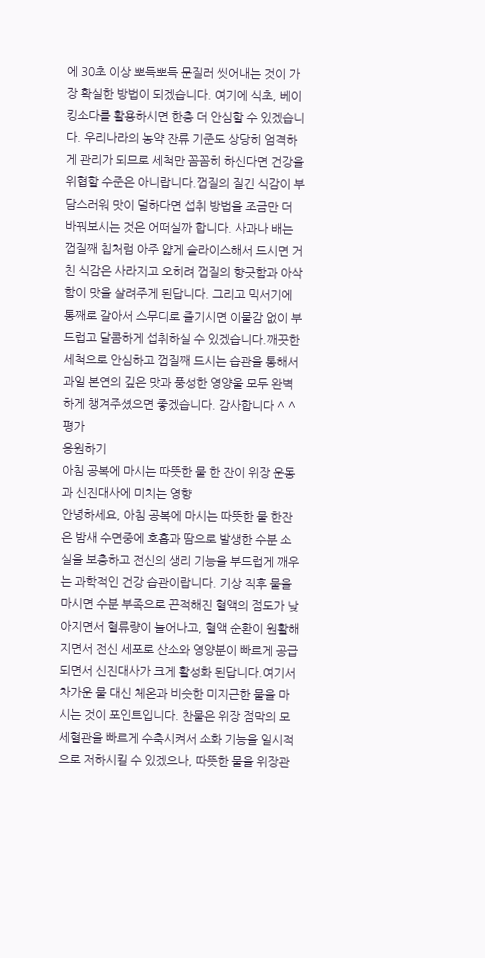에 30초 이상 뽀득뽀득 문질러 씻어내는 것이 가장 확실한 방법이 되겠습니다. 여기에 식초, 베이킹소다를 활용하시면 한층 더 안심할 수 있겠습니다. 우리나라의 농약 잔류 기준도 상당히 엄격하게 관리가 되므로 세척만 꼼꼼히 하신다면 건강을 위협할 수준은 아니랍니다.껍질의 질긴 식감이 부담스러워 맛이 덜하다면 섭취 방법을 조금만 더 바꿔보시는 것은 어떠실까 합니다. 사과나 배는 껍질째 칩처럼 아주 얇게 슬라이스해서 드시면 거친 식감은 사라지고 오히려 껍질의 향긋함과 아삭함이 맛을 살려주게 된답니다. 그리고 믹서기에 통째로 갈아서 스무디로 즐기시면 이물감 없이 부드럽고 달콤하게 섭취하실 수 있겠습니다.깨끗한 세척으로 안심하고 껍질째 드시는 습관을 통해서 과일 본연의 깊은 맛과 풍성한 영양울 모두 완벽하게 챙겨주셨으면 좋겠습니다. 감사합니다 ^ ^
평가
응원하기
아침 공복에 마시는 따뜻한 물 한 잔이 위장 운동과 신진대사에 미치는 영향
안녕하세요, 아침 공복에 마시는 따뜻한 물 한잔은 밤새 수면중에 호흡과 땀으로 발생한 수분 소실을 보충하고 전신의 생리 기능을 부드럽게 깨우는 과학적인 건강 습관이랍니다. 기상 직후 물을 마시면 수분 부족으로 끈적해진 혈액의 점도가 낮아지면서 혈류량이 늘어나고, 혈액 순환이 원활해지면서 전신 세포로 산소와 영양분이 빠르게 공급되면서 신진대사가 크게 활성화 된답니다.여기서 차가운 물 대신 체온과 비슷한 미지근한 물을 마시는 것이 포인트입니다. 찬물은 위장 점막의 모세혈관을 빠르게 수축시켜서 소화 기능을 일시적으로 저하시킬 수 있겠으나, 따뜻한 물을 위장관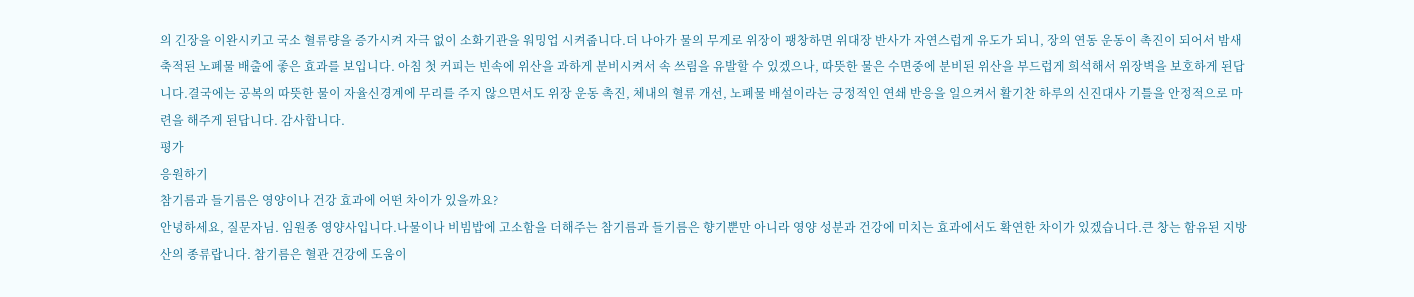의 긴장을 이완시키고 국소 혈류량을 증가시켜 자극 없이 소화기관을 워밍업 시켜줍니다.더 나아가 물의 무게로 위장이 팽창하면 위대장 반사가 자연스럽게 유도가 되니, 장의 연동 운동이 촉진이 되어서 밤새 축적된 노폐물 배출에 좋은 효과를 보입니다. 아침 첫 커피는 빈속에 위산을 과하게 분비시켜서 속 쓰림을 유발할 수 있겠으나, 따뜻한 물은 수면중에 분비된 위산을 부드럽게 희석해서 위장벽을 보호하게 된답니다.결국에는 공복의 따뜻한 물이 자율신경계에 무리를 주지 않으면서도 위장 운동 촉진, 체내의 혈류 개선, 노폐물 배설이라는 긍정적인 연쇄 반응을 일으켜서 활기찬 하루의 신진대사 기틀을 안정적으로 마련을 해주게 된답니다. 감사합니다.
평가
응원하기
참기름과 들기름은 영양이나 건강 효과에 어떤 차이가 있을까요?
안녕하세요, 질문자님. 임원종 영양사입니다.나물이나 비빔밥에 고소함을 더해주는 참기름과 들기름은 향기뿐만 아니라 영양 성분과 건강에 미치는 효과에서도 확연한 차이가 있겠습니다.큰 창는 함유된 지방산의 종류랍니다. 참기름은 혈관 건강에 도움이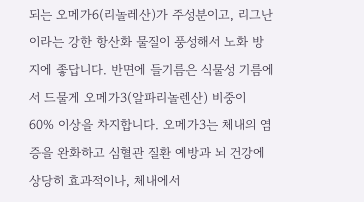되는 오메가6(리놀레산)가 주성분이고, 리그난이라는 강한 항산화 물질이 풍성해서 노화 방지에 좋답니다. 반면에 들기름은 식물성 기름에서 드물게 오메가3(알파리놀렌산) 비중이 60% 이상을 차지합니다. 오메가3는 체내의 염증을 완화하고 심혈관 질환 예방과 뇌 건강에 상당히 효과적이나, 체내에서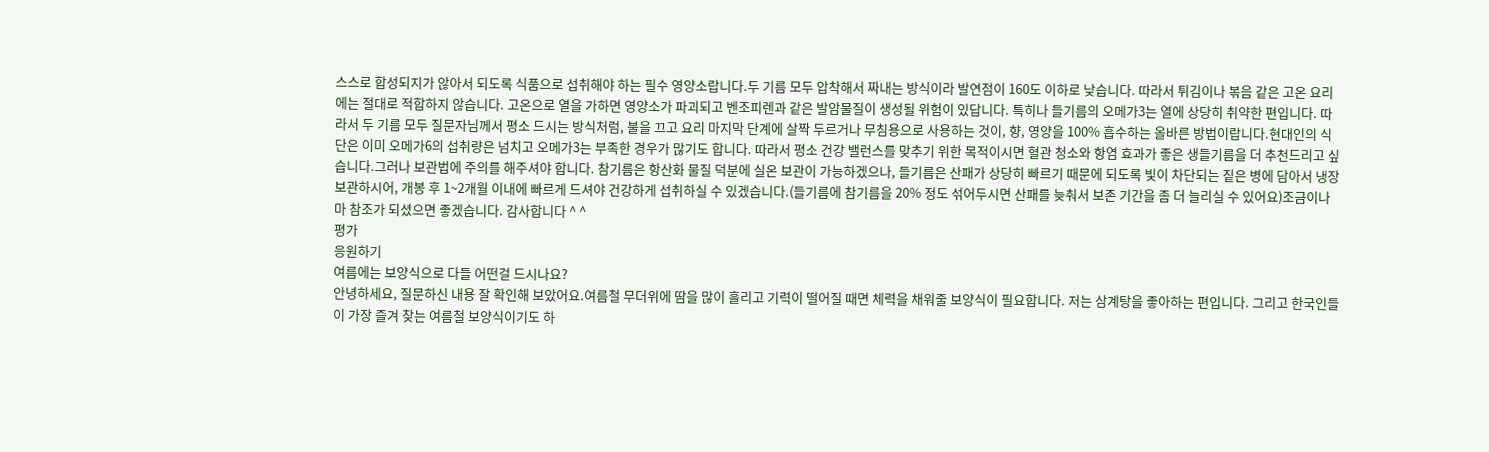스스로 합성되지가 않아서 되도록 식품으로 섭취해야 하는 필수 영양소랍니다.두 기름 모두 압착해서 짜내는 방식이라 발연점이 160도 이하로 낮습니다. 따라서 튀김이나 볶음 같은 고온 요리에는 절대로 적합하지 않습니다. 고온으로 열을 가하면 영양소가 파괴되고 벤조피렌과 같은 발암물질이 생성될 위험이 있답니다. 특히나 들기름의 오메가3는 열에 상당히 취약한 편입니다. 따라서 두 기름 모두 질문자님께서 평소 드시는 방식처럼, 불을 끄고 요리 마지막 단계에 살짝 두르거나 무침용으로 사용하는 것이, 향, 영양을 100% 흡수하는 올바른 방법이랍니다.현대인의 식단은 이미 오메가6의 섭취량은 넘치고 오메가3는 부족한 경우가 많기도 합니다. 따라서 평소 건강 밸런스를 맞추기 위한 목적이시면 혈관 청소와 항염 효과가 좋은 생들기름을 더 추천드리고 싶습니다.그러나 보관법에 주의를 해주셔야 합니다. 참기름은 항산화 물질 덕분에 실온 보관이 가능하겠으나, 들기름은 산패가 상당히 빠르기 때문에 되도록 빛이 차단되는 짙은 병에 담아서 냉장 보관하시어, 개봉 후 1~2개월 이내에 빠르게 드셔야 건강하게 섭취하실 수 있겠습니다.(들기름에 참기름을 20% 정도 섞어두시면 산패를 늦춰서 보존 기간을 좀 더 늘리실 수 있어요)조금이나마 참조가 되셨으면 좋겠습니다. 감사합니다 ^ ^
평가
응원하기
여름에는 보양식으로 다들 어떤걸 드시나요?
안녕하세요, 질문하신 내용 잘 확인해 보았어요.여름철 무더위에 땀을 많이 흘리고 기력이 떨어질 때면 체력을 채워줄 보양식이 필요합니다. 저는 삼계탕을 좋아하는 편입니다. 그리고 한국인들이 가장 즐겨 찾는 여름철 보양식이기도 하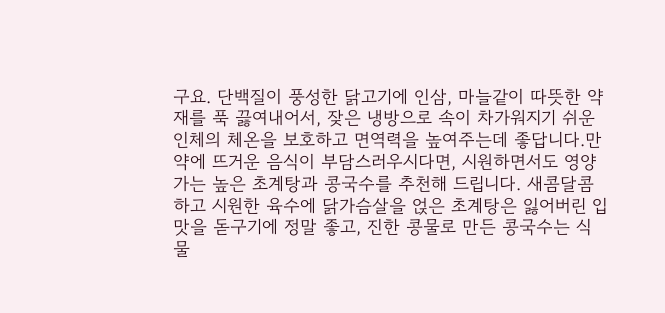구요. 단백질이 풍성한 닭고기에 인삼, 마늘같이 따뜻한 약재를 푹 끓여내어서, 잦은 냉방으로 속이 차가워지기 쉬운 인체의 체온을 보호하고 면역력을 높여주는데 좋답니다.만약에 뜨거운 음식이 부담스러우시다면, 시원하면서도 영양가는 높은 초계탕과 콩국수를 추천해 드립니다. 새콤달콤하고 시원한 육수에 닭가슴살을 얹은 초계탕은 잃어버린 입맛을 돋구기에 정말 좋고, 진한 콩물로 만든 콩국수는 식물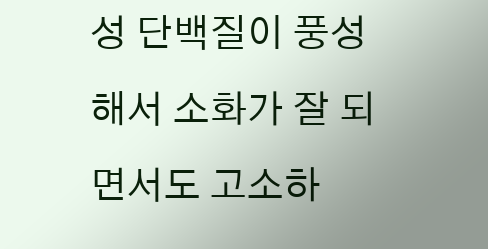성 단백질이 풍성해서 소화가 잘 되면서도 고소하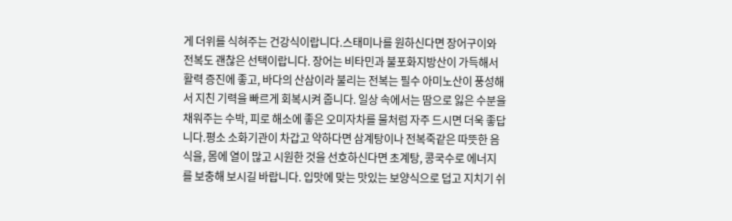게 더위를 식혀주는 건강식이랍니다.스태미나를 원하신다면 장어구이와 전복도 괜찮은 선택이랍니다. 장어는 비타민과 불포화지방산이 가득해서 활력 증진에 좋고, 바다의 산삼이라 불리는 전복는 필수 아미노산이 풍성해서 지친 기력을 빠르게 회복시켜 줍니다. 일상 속에서는 땀으로 잃은 수분을 채워주는 수박, 피로 해소에 좋은 오미자차를 물처럼 자주 드시면 더욱 좋답니다.평소 소화기관이 차갑고 약하다면 삼계탕이나 전복죽같은 따뜻한 음식을, 몸에 열이 많고 시원한 것을 선호하신다면 초계탕, 콩국수로 에너지를 보충해 보시길 바랍니다. 입맛에 맞는 맛있는 보양식으로 덥고 지치기 쉬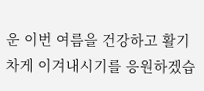운 이번 여름을 건강하고 활기차게 이겨내시기를 응원하겠습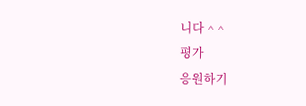니다 ^ ^
평가
응원하기